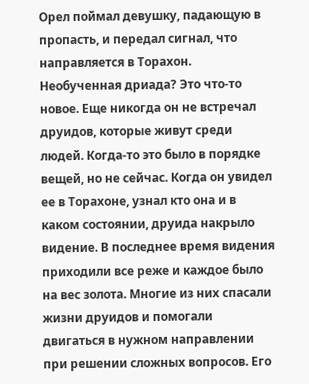Орел поймал девушку, падающую в пропасть, и передал сигнал, что направляется в Торахон. Необученная дриада? Это что-то новое. Еще никогда он не встречал друидов, которые живут среди людей. Когда-то это было в порядке вещей, но не сейчас. Когда он увидел ее в Торахоне, узнал кто она и в каком состоянии, друида накрыло видение. В последнее время видения приходили все реже и каждое было на вес золота. Многие из них спасали жизни друидов и помогали двигаться в нужном направлении при решении сложных вопросов. Его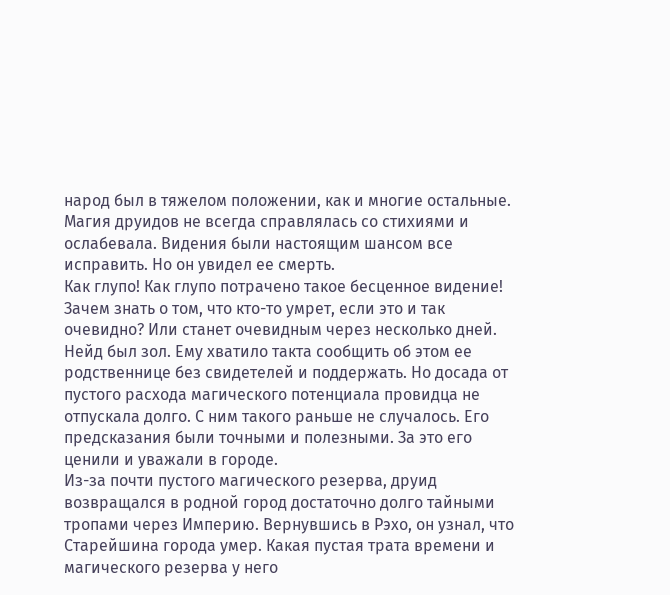народ был в тяжелом положении, как и многие остальные. Магия друидов не всегда справлялась со стихиями и ослабевала. Видения были настоящим шансом все исправить. Но он увидел ее смерть.
Как глупо! Как глупо потрачено такое бесценное видение! Зачем знать о том, что кто-то умрет, если это и так очевидно? Или станет очевидным через несколько дней. Нейд был зол. Ему хватило такта сообщить об этом ее родственнице без свидетелей и поддержать. Но досада от пустого расхода магического потенциала провидца не отпускала долго. С ним такого раньше не случалось. Его предсказания были точными и полезными. За это его ценили и уважали в городе.
Из-за почти пустого магического резерва, друид возвращался в родной город достаточно долго тайными тропами через Империю. Вернувшись в Рэхо, он узнал, что Старейшина города умер. Какая пустая трата времени и магического резерва у него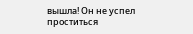вышла! Он не успел проститься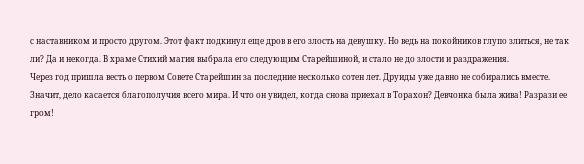с наставником и просто другом. Этот факт подкинул еще дров в его злость на девушку. Но ведь на покойников глупо злиться, не так ли? Да и некогда. В храме Стихий магия выбрала его следующим Старейшиной, и стало не до злости и раздражения.
Через год пришла весть о первом Совете Старейшин за последние несколько сотен лет. Друиды уже давно не собирались вместе. Значит, дело касается благополучия всего мира. И что он увидел, когда снова приехал в Торахон? Девчонка была жива! Разрази ее гром!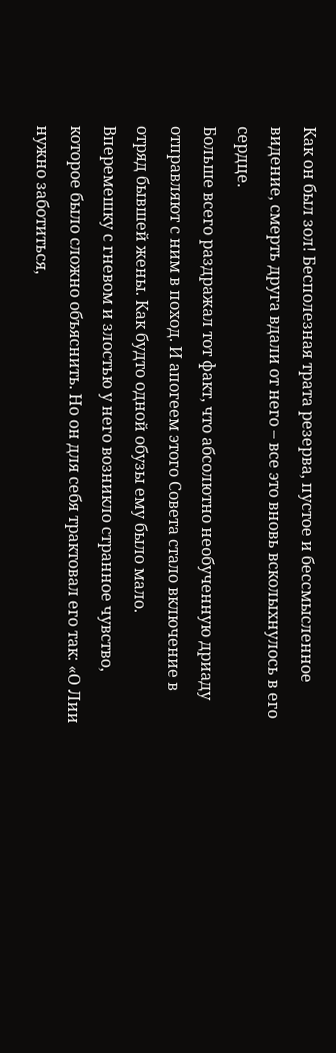Как он был зол! Бесполезная трата резерва, пустое и бессмысленное видение, смерть друга вдали от него – все это вновь всколыхнулось в его сердце.
Больше всего раздражал тот факт, что абсолютно необученную дриаду отправляют с ним в поход. И апогеем этого Совета стало включение в отряд бывшей жены. Как будто одной обузы ему было мало.
Вперемешку с гневом и злостью у него возникло странное чувство, которое было сложно объяснить. Но он для себя трактовал его так: «О Лии нужно заботиться,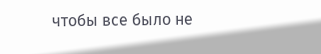чтобы все было не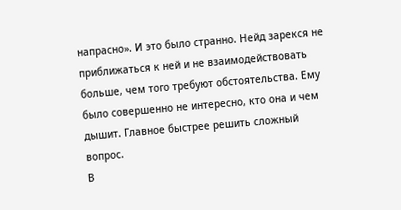напрасно». И это было странно. Нейд зарекся не приближаться к ней и не взаимодействовать больше, чем того требуют обстоятельства. Ему было совершенно не интересно, кто она и чем дышит. Главное быстрее решить сложный вопрос.
В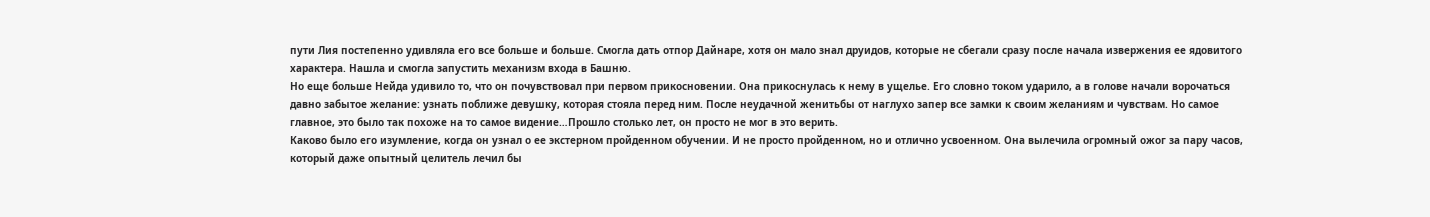пути Лия постепенно удивляла его все больше и больше. Смогла дать отпор Дайнаре, хотя он мало знал друидов, которые не сбегали сразу после начала извержения ее ядовитого характера. Нашла и смогла запустить механизм входа в Башню.
Но еще больше Нейда удивило то, что он почувствовал при первом прикосновении. Она прикоснулась к нему в ущелье. Его словно током ударило, а в голове начали ворочаться давно забытое желание: узнать поближе девушку, которая стояла перед ним. После неудачной женитьбы от наглухо запер все замки к своим желаниям и чувствам. Но самое главное, это было так похоже на то самое видение…Прошло столько лет, он просто не мог в это верить.
Каково было его изумление, когда он узнал о ее экстерном пройденном обучении. И не просто пройденном, но и отлично усвоенном. Она вылечила огромный ожог за пару часов, который даже опытный целитель лечил бы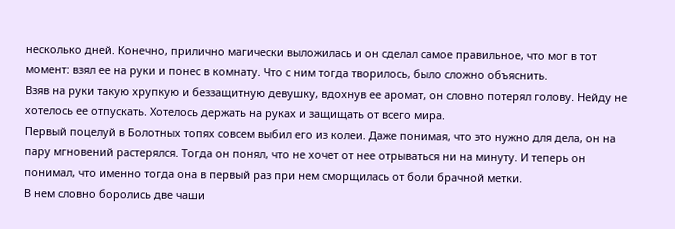несколько дней. Конечно, прилично магически выложилась и он сделал самое правильное, что мог в тот момент: взял ее на руки и понес в комнату. Что с ним тогда творилось, было сложно объяснить.
Взяв на руки такую хрупкую и беззащитную девушку, вдохнув ее аромат, он словно потерял голову. Нейду не хотелось ее отпускать. Хотелось держать на руках и защищать от всего мира.
Первый поцелуй в Болотных топях совсем выбил его из колеи. Даже понимая, что это нужно для дела, он на пару мгновений растерялся. Тогда он понял, что не хочет от нее отрываться ни на минуту. И теперь он понимал, что именно тогда она в первый раз при нем сморщилась от боли брачной метки.
В нем словно боролись две чаши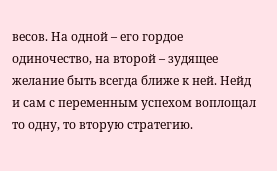весов. На одной – его гордое одиночество, на второй – зудящее желание быть всегда ближе к ней. Нейд и сам с переменным успехом воплощал то одну, то вторую стратегию.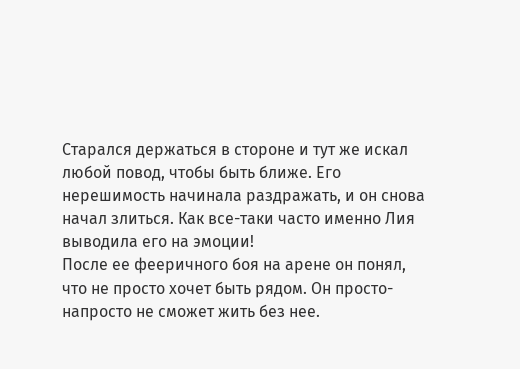Старался держаться в стороне и тут же искал любой повод, чтобы быть ближе. Его нерешимость начинала раздражать, и он снова начал злиться. Как все-таки часто именно Лия выводила его на эмоции!
После ее фееричного боя на арене он понял, что не просто хочет быть рядом. Он просто-напросто не сможет жить без нее.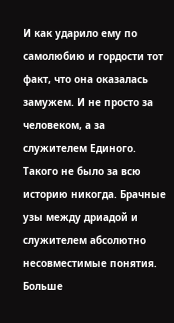И как ударило ему по самолюбию и гордости тот факт, что она оказалась замужем. И не просто за человеком, а за служителем Единого. Такого не было за всю историю никогда. Брачные узы между дриадой и служителем абсолютно несовместимые понятия. Больше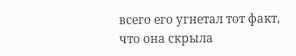всего его угнетал тот факт, что она скрыла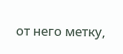от него метку,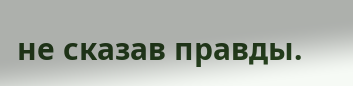не сказав правды.